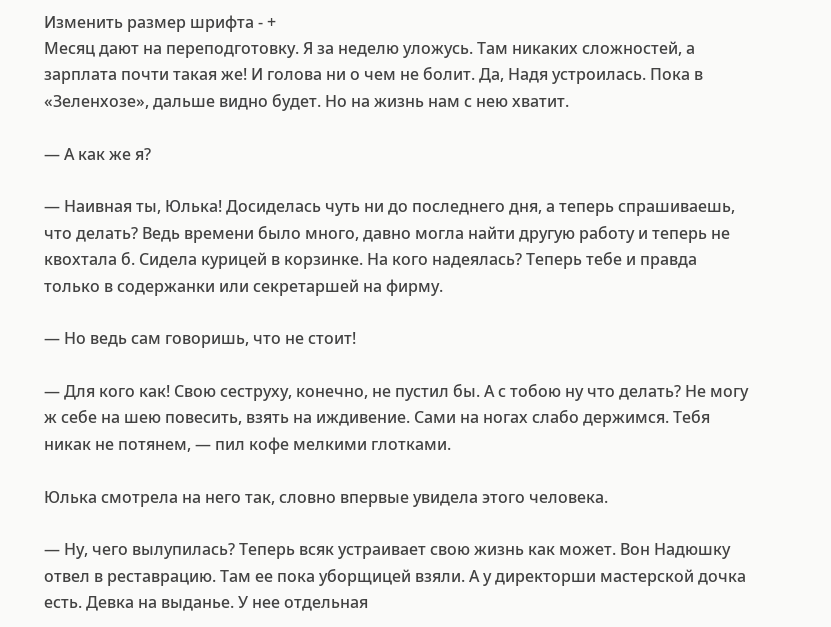Изменить размер шрифта - +
Месяц дают на переподготовку. Я за неделю уложусь. Там никаких сложностей, а зарплата почти такая же! И голова ни о чем не болит. Да, Надя устроилась. Пока в «Зеленхозе», дальше видно будет. Но на жизнь нам с нею хватит.

— А как же я?

— Наивная ты, Юлька! Досиделась чуть ни до последнего дня, а теперь спрашиваешь, что делать? Ведь времени было много, давно могла найти другую работу и теперь не квохтала б. Сидела курицей в корзинке. На кого надеялась? Теперь тебе и правда только в содержанки или секретаршей на фирму.

— Но ведь сам говоришь, что не стоит!

— Для кого как! Свою сеструху, конечно, не пустил бы. А с тобою ну что делать? Не могу ж себе на шею повесить, взять на иждивение. Сами на ногах слабо держимся. Тебя никак не потянем, — пил кофе мелкими глотками.

Юлька смотрела на него так, словно впервые увидела этого человека.

— Ну, чего вылупилась? Теперь всяк устраивает свою жизнь как может. Вон Надюшку отвел в реставрацию. Там ее пока уборщицей взяли. А у директорши мастерской дочка есть. Девка на выданье. У нее отдельная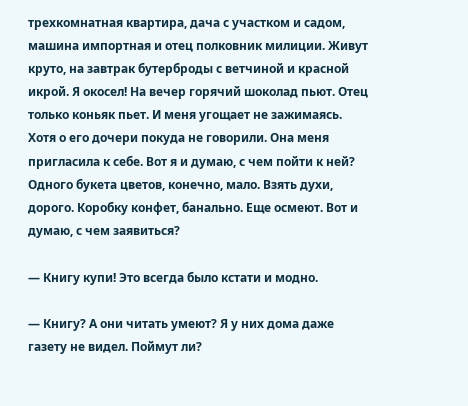трехкомнатная квартира, дача с участком и садом, машина импортная и отец полковник милиции. Живут круто, на завтрак бутерброды с ветчиной и красной икрой. Я окосел! На вечер горячий шоколад пьют. Отец только коньяк пьет. И меня угощает не зажимаясь. Хотя о его дочери покуда не говорили. Она меня пригласила к себе. Вот я и думаю, с чем пойти к ней? Одного букета цветов, конечно, мало. Взять духи, дорого. Коробку конфет, банально. Еще осмеют. Вот и думаю, с чем заявиться?

— Книгу купи! Это всегда было кстати и модно.

— Книгу? А они читать умеют? Я у них дома даже газету не видел. Поймут ли?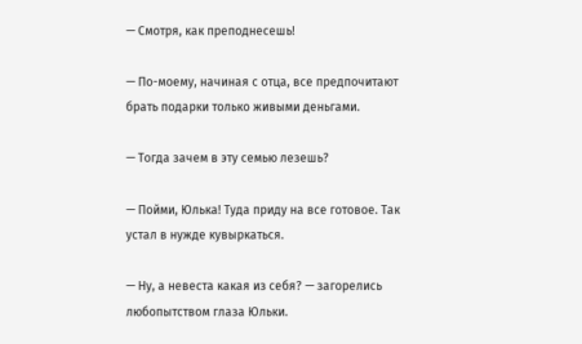— Смотря, как преподнесешь!

— По-моему, начиная с отца, все предпочитают брать подарки только живыми деньгами.

— Тогда зачем в эту семью лезешь?

— Пойми, Юлька! Туда приду на все готовое. Так устал в нужде кувыркаться.

— Ну, а невеста какая из себя? — загорелись любопытством глаза Юльки.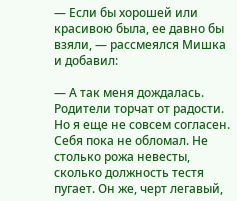— Если бы хорошей или красивою была, ее давно бы взяли, — рассмеялся Мишка и добавил:

— А так меня дождалась. Родители торчат от радости. Но я еще не совсем согласен. Себя пока не обломал. Не столько рожа невесты, сколько должность тестя пугает. Он же, черт легавый,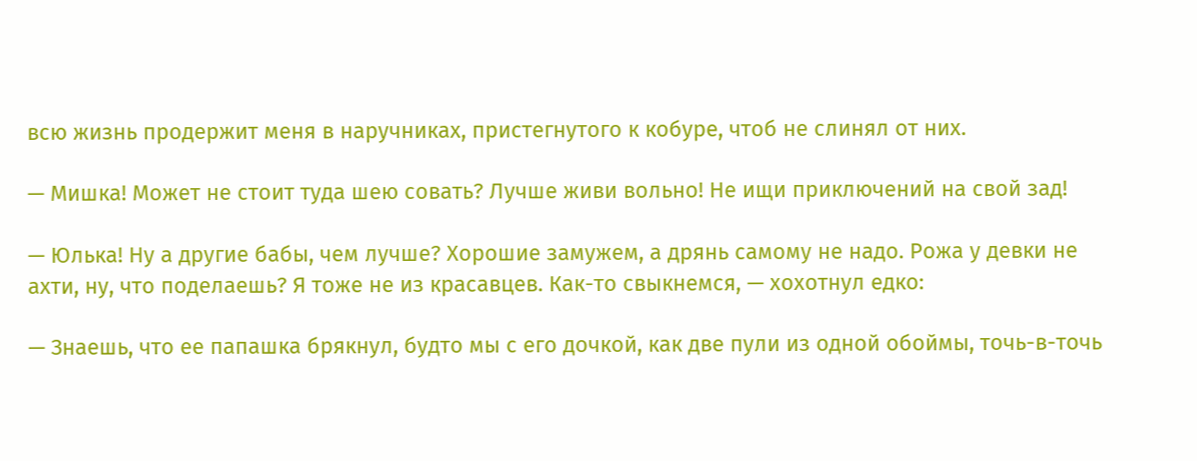всю жизнь продержит меня в наручниках, пристегнутого к кобуре, чтоб не слинял от них.

— Мишка! Может не стоит туда шею совать? Лучше живи вольно! Не ищи приключений на свой зад!

— Юлька! Ну а другие бабы, чем лучше? Хорошие замужем, а дрянь самому не надо. Рожа у девки не ахти, ну, что поделаешь? Я тоже не из красавцев. Как-то свыкнемся, — хохотнул едко:

— Знаешь, что ее папашка брякнул, будто мы с его дочкой, как две пули из одной обоймы, точь-в-точь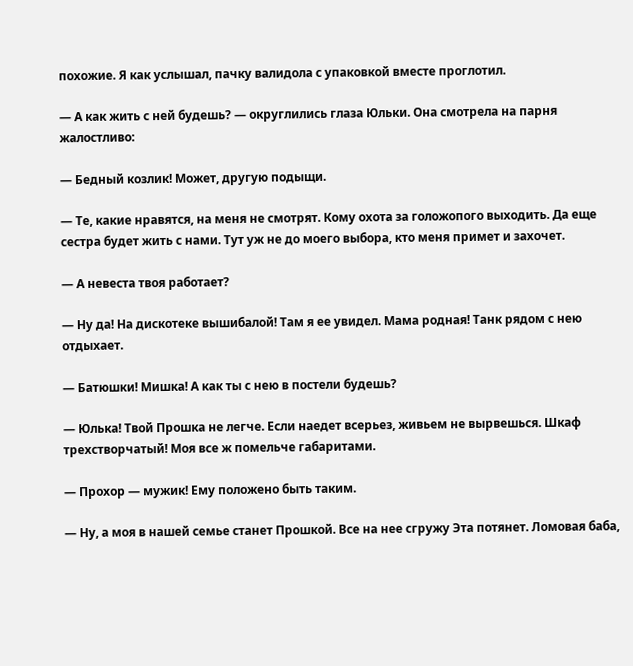похожие. Я как услышал, пачку валидола с упаковкой вместе проглотил.

— А как жить с ней будешь? — округлились глаза Юльки. Она смотрела на парня жалостливо:

— Бедный козлик! Может, другую подыщи.

— Те, какие нравятся, на меня не смотрят. Кому охота за голожопого выходить. Да еще сестра будет жить с нами. Тут уж не до моего выбора, кто меня примет и захочет.

— А невеста твоя работает?

— Ну да! На дискотеке вышибалой! Там я ее увидел. Мама родная! Танк рядом с нею отдыхает.

— Батюшки! Мишка! А как ты с нею в постели будешь?

— Юлька! Твой Прошка не легче. Если наедет всерьез, живьем не вырвешься. Шкаф трехстворчатый! Моя все ж помельче габаритами.

— Прохор — мужик! Ему положено быть таким.

— Ну, а моя в нашей семье станет Прошкой. Все на нее сгружу Эта потянет. Ломовая баба,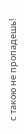с такою не пропадешь!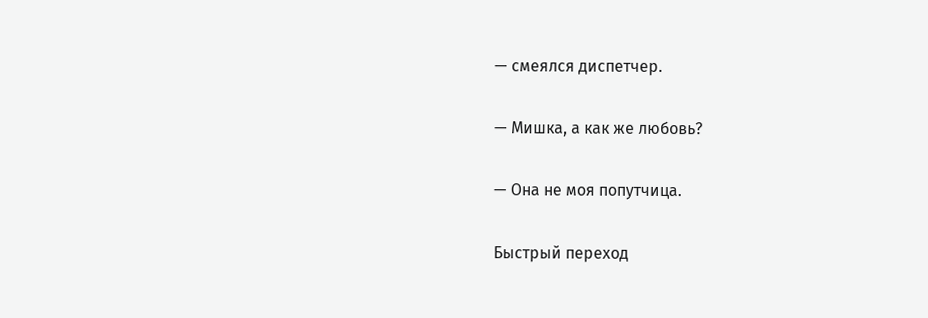— смеялся диспетчер.

— Мишка, а как же любовь?

— Она не моя попутчица.

Быстрый переход